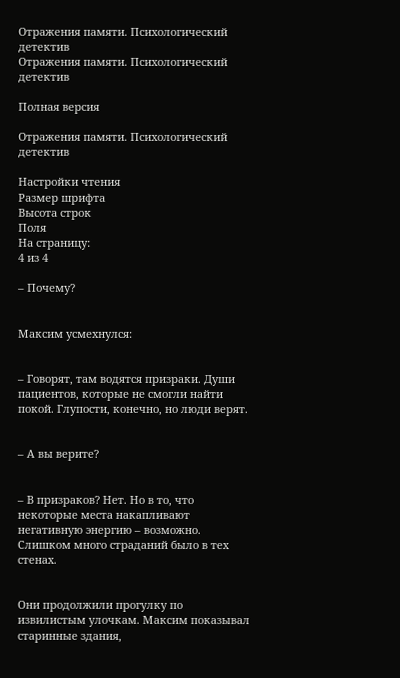Отражения памяти. Психологический детектив
Отражения памяти. Психологический детектив

Полная версия

Отражения памяти. Психологический детектив

Настройки чтения
Размер шрифта
Высота строк
Поля
На страницу:
4 из 4

– Почему?


Максим усмехнулся:


– Говорят, там водятся призраки. Души пациентов, которые не смогли найти покой. Глупости, конечно, но люди верят.


– А вы верите?


– В призраков? Нет. Но в то, что некоторые места накапливают негативную энергию – возможно. Слишком много страданий было в тех стенах.


Они продолжили прогулку по извилистым улочкам. Максим показывал старинные здания,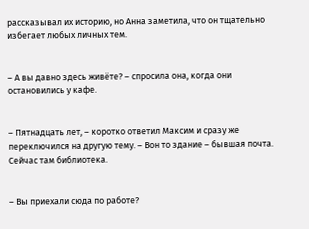рассказывал их историю, но Анна заметила, что он тщательно избегает любых личных тем.


– А вы давно здесь живёте? – спросила она, когда они остановились у кафе.


– Пятнадцать лет, – коротко ответил Максим и сразу же переключился на другую тему. – Вон то здание – бывшая почта. Сейчас там библиотека.


– Вы приехали сюда по работе?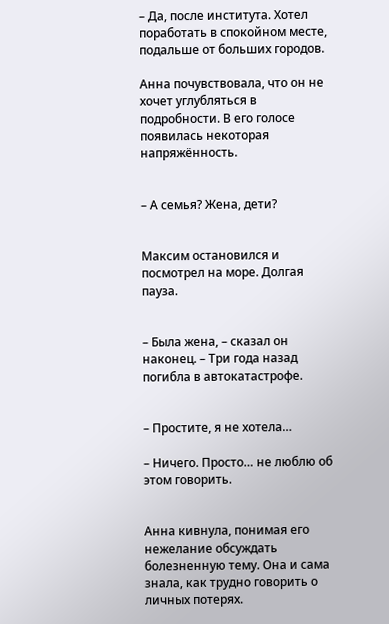– Да, после института. Хотел поработать в спокойном месте, подальше от больших городов.

Анна почувствовала, что он не хочет углубляться в подробности. В его голосе появилась некоторая напряжённость.


– А семья? Жена, дети?


Максим остановился и посмотрел на море. Долгая пауза.


– Была жена, – сказал он наконец. – Три года назад погибла в автокатастрофе.


– Простите, я не хотела…

– Ничего. Просто… не люблю об этом говорить.


Анна кивнула, понимая его нежелание обсуждать болезненную тему. Она и сама знала, как трудно говорить о личных потерях.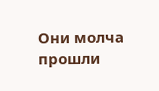Они молча прошли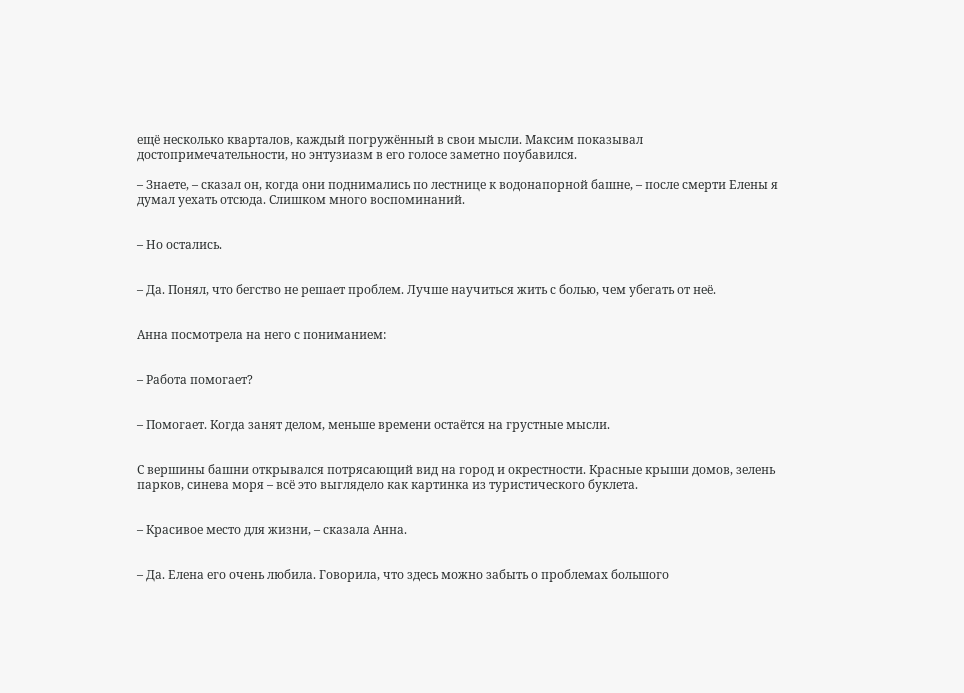ещё несколько кварталов, каждый погружённый в свои мысли. Максим показывал достопримечательности, но энтузиазм в его голосе заметно поубавился.

– Знаете, – сказал он, когда они поднимались по лестнице к водонапорной башне, – после смерти Елены я думал уехать отсюда. Слишком много воспоминаний.


– Но остались.


– Да. Понял, что бегство не решает проблем. Лучше научиться жить с болью, чем убегать от неё.


Анна посмотрела на него с пониманием:


– Работа помогает?


– Помогает. Когда занят делом, меньше времени остаётся на грустные мысли.


С вершины башни открывался потрясающий вид на город и окрестности. Красные крыши домов, зелень парков, синева моря – всё это выглядело как картинка из туристического буклета.


– Красивое место для жизни, – сказала Анна.


– Да. Елена его очень любила. Говорила, что здесь можно забыть о проблемах большого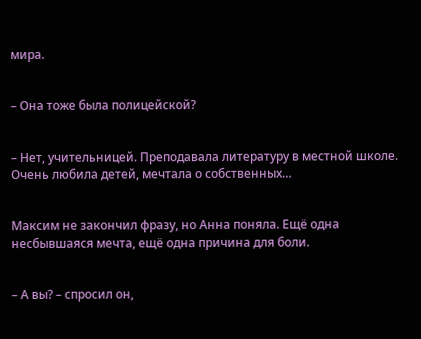мира.


– Она тоже была полицейской?


– Нет, учительницей. Преподавала литературу в местной школе. Очень любила детей, мечтала о собственных…


Максим не закончил фразу, но Анна поняла. Ещё одна несбывшаяся мечта, ещё одна причина для боли.


– А вы? – спросил он,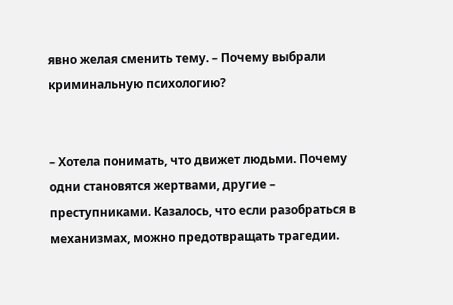явно желая сменить тему. – Почему выбрали криминальную психологию?


– Хотела понимать, что движет людьми. Почему одни становятся жертвами, другие – преступниками. Казалось, что если разобраться в механизмах, можно предотвращать трагедии.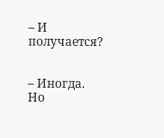– И получается?


– Иногда. Но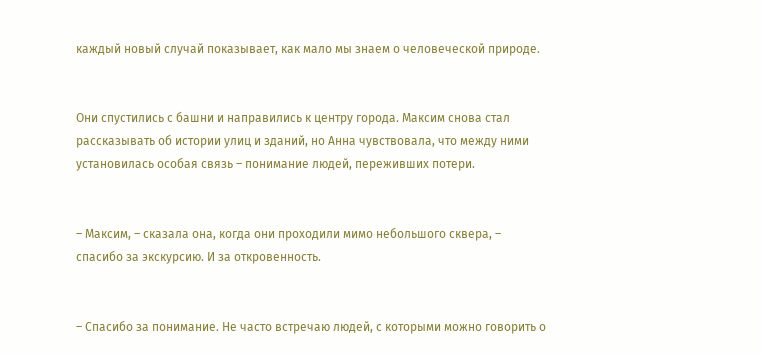каждый новый случай показывает, как мало мы знаем о человеческой природе.


Они спустились с башни и направились к центру города. Максим снова стал рассказывать об истории улиц и зданий, но Анна чувствовала, что между ними установилась особая связь – понимание людей, переживших потери.


– Максим, – сказала она, когда они проходили мимо небольшого сквера, – спасибо за экскурсию. И за откровенность.


– Спасибо за понимание. Не часто встречаю людей, с которыми можно говорить о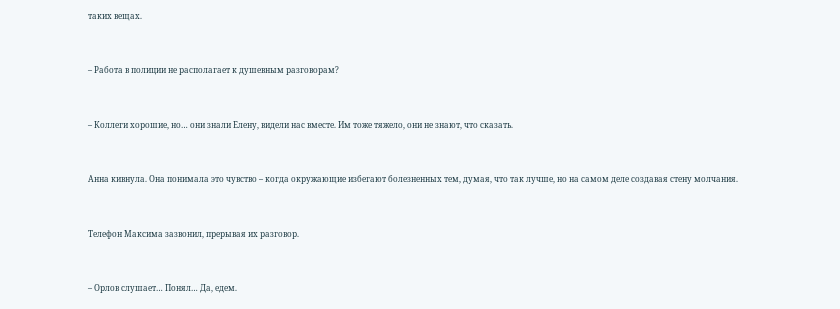таких вещах.


– Работа в полиции не располагает к душевным разговорам?


– Коллеги хорошие, но… они знали Елену, видели нас вместе. Им тоже тяжело, они не знают, что сказать.


Анна кивнула. Она понимала это чувство – когда окружающие избегают болезненных тем, думая, что так лучше, но на самом деле создавая стену молчания.


Телефон Максима зазвонил, прерывая их разговор.


– Орлов слушает… Понял… Да, едем.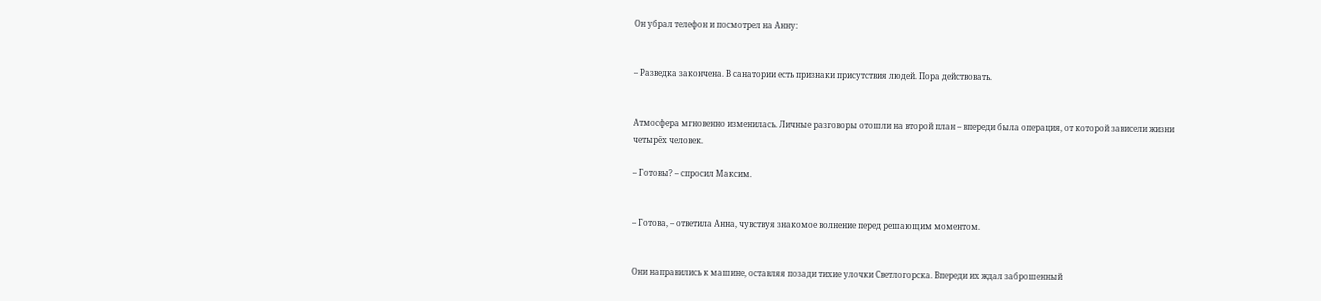Он убрал телефон и посмотрел на Анну:


– Разведка закончена. В санатории есть признаки присутствия людей. Пора действовать.


Атмосфера мгновенно изменилась. Личные разговоры отошли на второй план – впереди была операция, от которой зависели жизни четырёх человек.

– Готовы? – спросил Максим.


– Готова, – ответила Анна, чувствуя знакомое волнение перед решающим моментом.


Они направились к машине, оставляя позади тихие улочки Светлогорска. Впереди их ждал заброшенный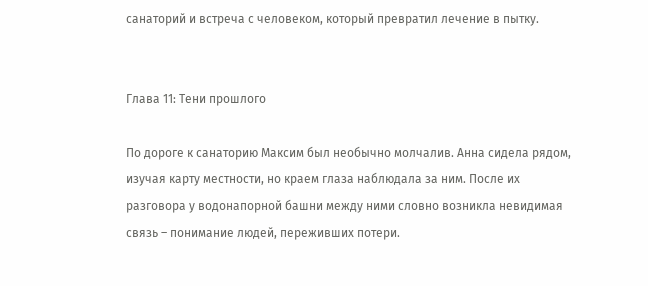санаторий и встреча с человеком, который превратил лечение в пытку.


Глава 11: Тени прошлого

По дороге к санаторию Максим был необычно молчалив. Анна сидела рядом, изучая карту местности, но краем глаза наблюдала за ним. После их разговора у водонапорной башни между ними словно возникла невидимая связь – понимание людей, переживших потери.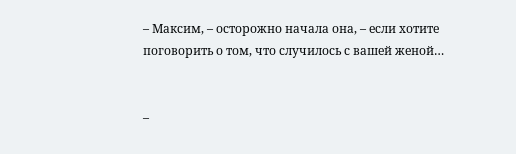– Максим, – осторожно начала она, – если хотите поговорить о том, что случилось с вашей женой…


–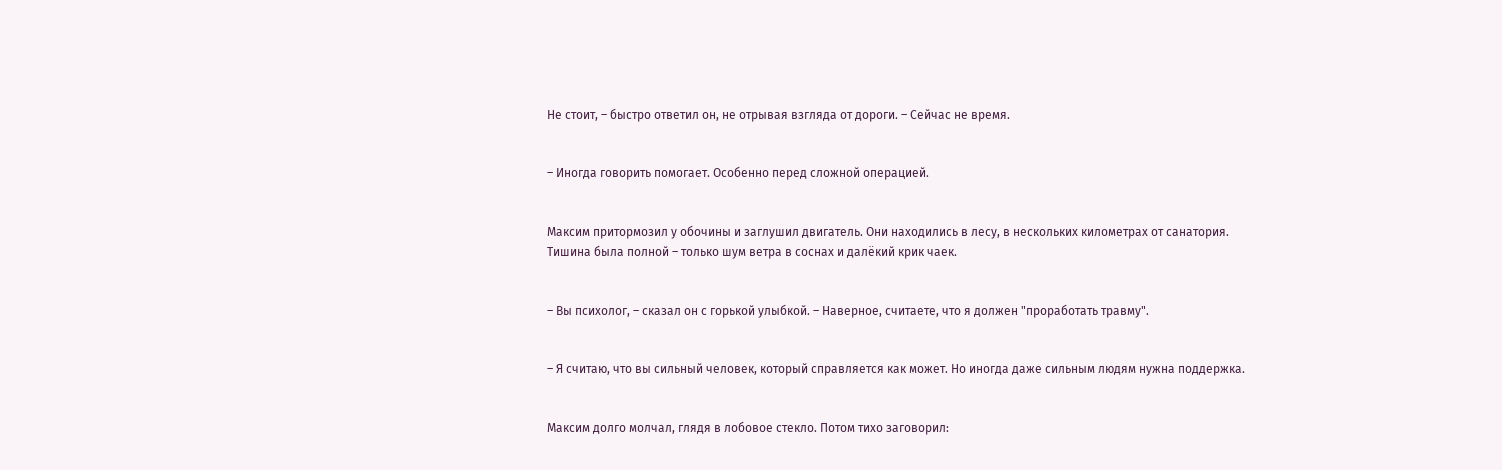Не стоит, – быстро ответил он, не отрывая взгляда от дороги. – Сейчас не время.


– Иногда говорить помогает. Особенно перед сложной операцией.


Максим притормозил у обочины и заглушил двигатель. Они находились в лесу, в нескольких километрах от санатория. Тишина была полной – только шум ветра в соснах и далёкий крик чаек.


– Вы психолог, – сказал он с горькой улыбкой. – Наверное, считаете, что я должен "проработать травму".


– Я считаю, что вы сильный человек, который справляется как может. Но иногда даже сильным людям нужна поддержка.


Максим долго молчал, глядя в лобовое стекло. Потом тихо заговорил: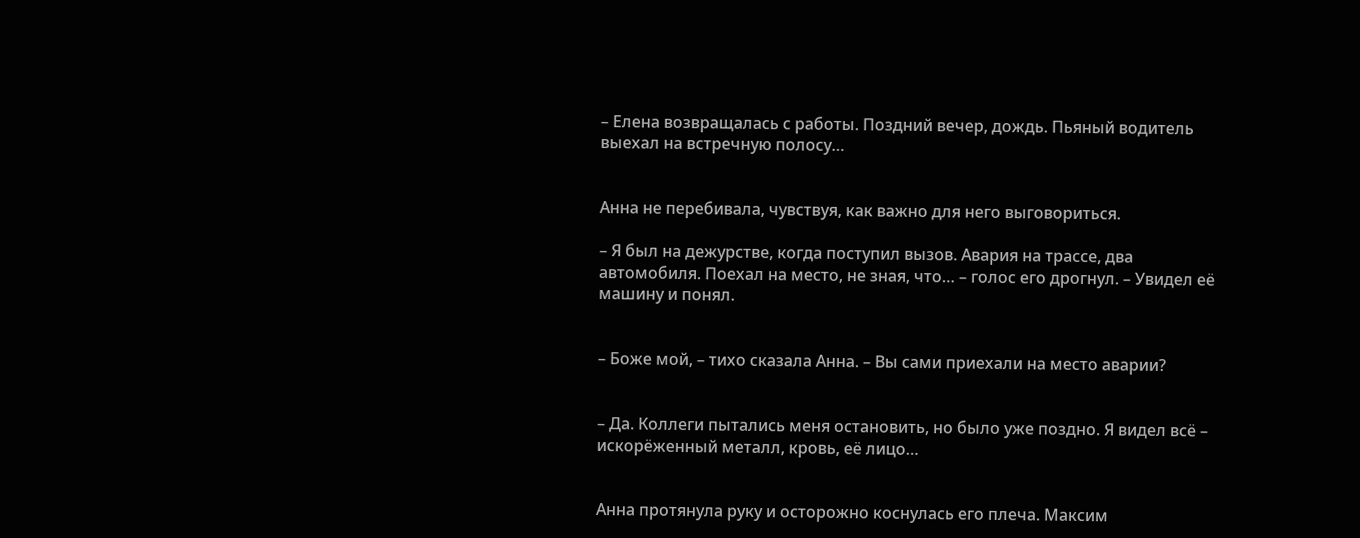– Елена возвращалась с работы. Поздний вечер, дождь. Пьяный водитель выехал на встречную полосу…


Анна не перебивала, чувствуя, как важно для него выговориться.

– Я был на дежурстве, когда поступил вызов. Авария на трассе, два автомобиля. Поехал на место, не зная, что… – голос его дрогнул. – Увидел её машину и понял.


– Боже мой, – тихо сказала Анна. – Вы сами приехали на место аварии?


– Да. Коллеги пытались меня остановить, но было уже поздно. Я видел всё – искорёженный металл, кровь, её лицо…


Анна протянула руку и осторожно коснулась его плеча. Максим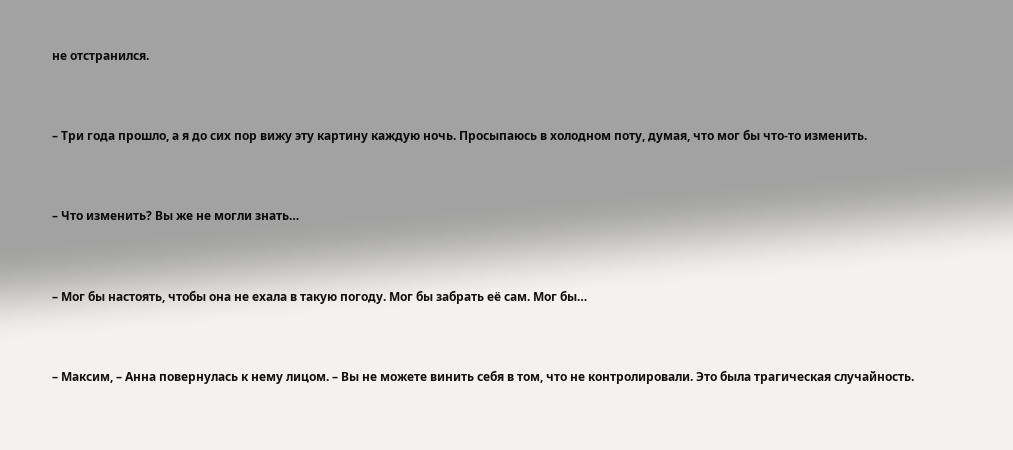не отстранился.


– Три года прошло, а я до сих пор вижу эту картину каждую ночь. Просыпаюсь в холодном поту, думая, что мог бы что-то изменить.


– Что изменить? Вы же не могли знать…


– Мог бы настоять, чтобы она не ехала в такую погоду. Мог бы забрать её сам. Мог бы…


– Максим, – Анна повернулась к нему лицом. – Вы не можете винить себя в том, что не контролировали. Это была трагическая случайность.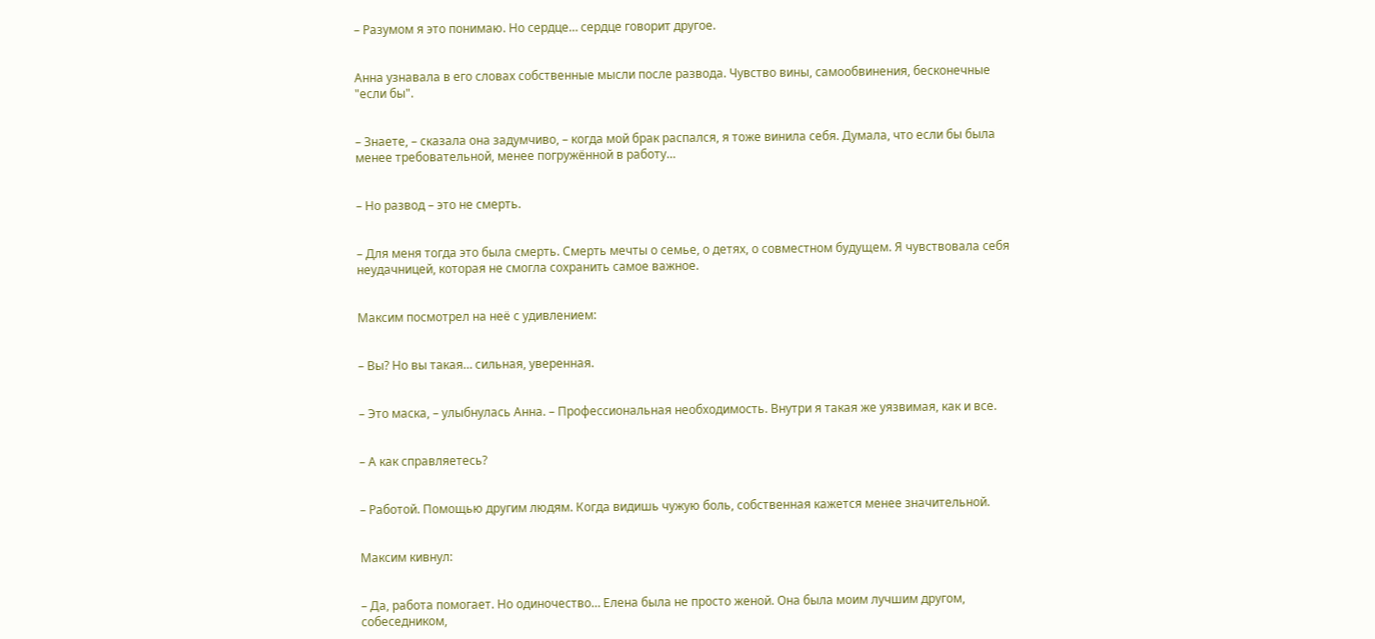– Разумом я это понимаю. Но сердце… сердце говорит другое.


Анна узнавала в его словах собственные мысли после развода. Чувство вины, самообвинения, бесконечные "если бы".


– Знаете, – сказала она задумчиво, – когда мой брак распался, я тоже винила себя. Думала, что если бы была менее требовательной, менее погружённой в работу…


– Но развод – это не смерть.


– Для меня тогда это была смерть. Смерть мечты о семье, о детях, о совместном будущем. Я чувствовала себя неудачницей, которая не смогла сохранить самое важное.


Максим посмотрел на неё с удивлением:


– Вы? Но вы такая… сильная, уверенная.


– Это маска, – улыбнулась Анна. – Профессиональная необходимость. Внутри я такая же уязвимая, как и все.


– А как справляетесь?


– Работой. Помощью другим людям. Когда видишь чужую боль, собственная кажется менее значительной.


Максим кивнул:


– Да, работа помогает. Но одиночество… Елена была не просто женой. Она была моим лучшим другом, собеседником,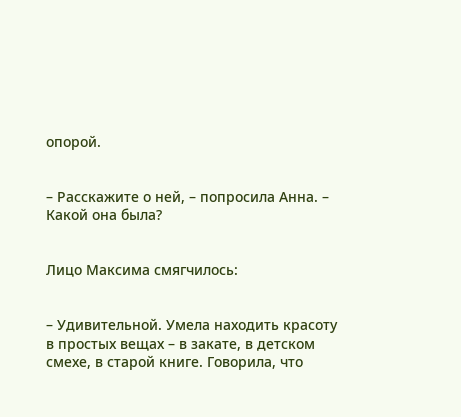опорой.


– Расскажите о ней, – попросила Анна. – Какой она была?


Лицо Максима смягчилось:


– Удивительной. Умела находить красоту в простых вещах – в закате, в детском смехе, в старой книге. Говорила, что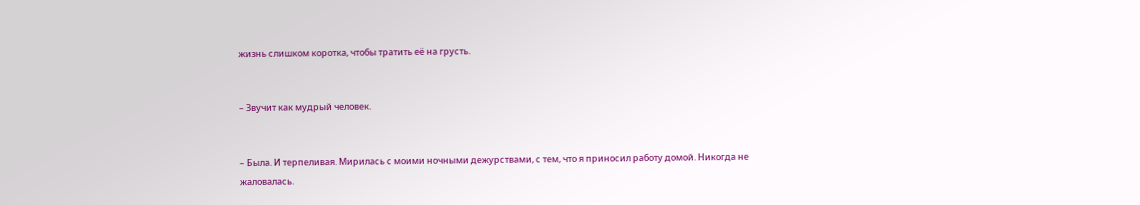жизнь слишком коротка, чтобы тратить её на грусть.


– Звучит как мудрый человек.


– Была. И терпеливая. Мирилась с моими ночными дежурствами, с тем, что я приносил работу домой. Никогда не жаловалась.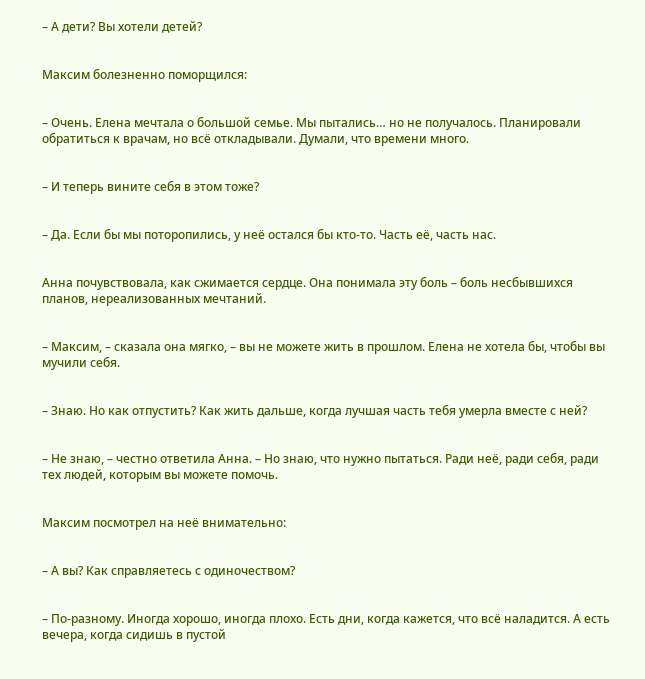– А дети? Вы хотели детей?


Максим болезненно поморщился:


– Очень. Елена мечтала о большой семье. Мы пытались… но не получалось. Планировали обратиться к врачам, но всё откладывали. Думали, что времени много.


– И теперь вините себя в этом тоже?


– Да. Если бы мы поторопились, у неё остался бы кто-то. Часть её, часть нас.


Анна почувствовала, как сжимается сердце. Она понимала эту боль – боль несбывшихся планов, нереализованных мечтаний.


– Максим, – сказала она мягко, – вы не можете жить в прошлом. Елена не хотела бы, чтобы вы мучили себя.


– Знаю. Но как отпустить? Как жить дальше, когда лучшая часть тебя умерла вместе с ней?


– Не знаю, – честно ответила Анна. – Но знаю, что нужно пытаться. Ради неё, ради себя, ради тех людей, которым вы можете помочь.


Максим посмотрел на неё внимательно:


– А вы? Как справляетесь с одиночеством?


– По-разному. Иногда хорошо, иногда плохо. Есть дни, когда кажется, что всё наладится. А есть вечера, когда сидишь в пустой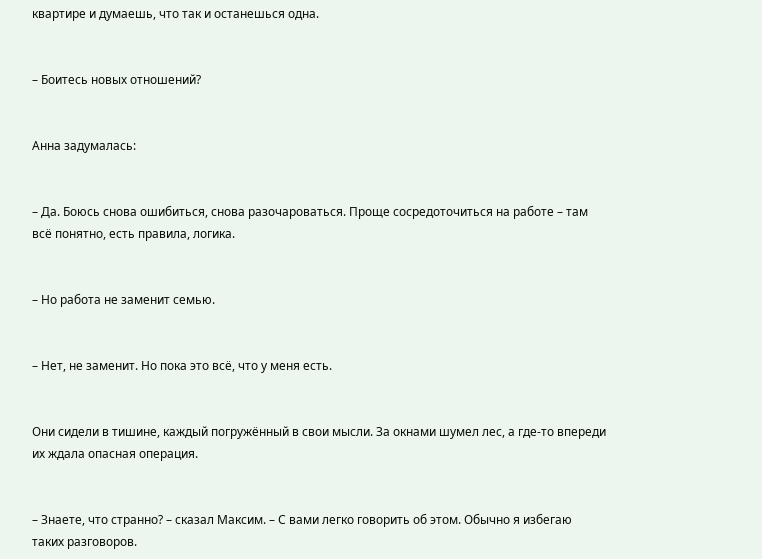квартире и думаешь, что так и останешься одна.


– Боитесь новых отношений?


Анна задумалась:


– Да. Боюсь снова ошибиться, снова разочароваться. Проще сосредоточиться на работе – там всё понятно, есть правила, логика.


– Но работа не заменит семью.


– Нет, не заменит. Но пока это всё, что у меня есть.


Они сидели в тишине, каждый погружённый в свои мысли. За окнами шумел лес, а где-то впереди их ждала опасная операция.


– Знаете, что странно? – сказал Максим. – С вами легко говорить об этом. Обычно я избегаю таких разговоров.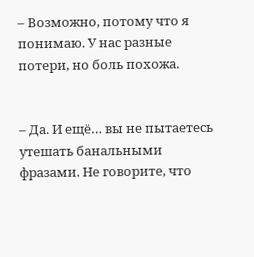– Возможно, потому что я понимаю. У нас разные потери, но боль похожа.


– Да. И ещё… вы не пытаетесь утешать банальными фразами. Не говорите, что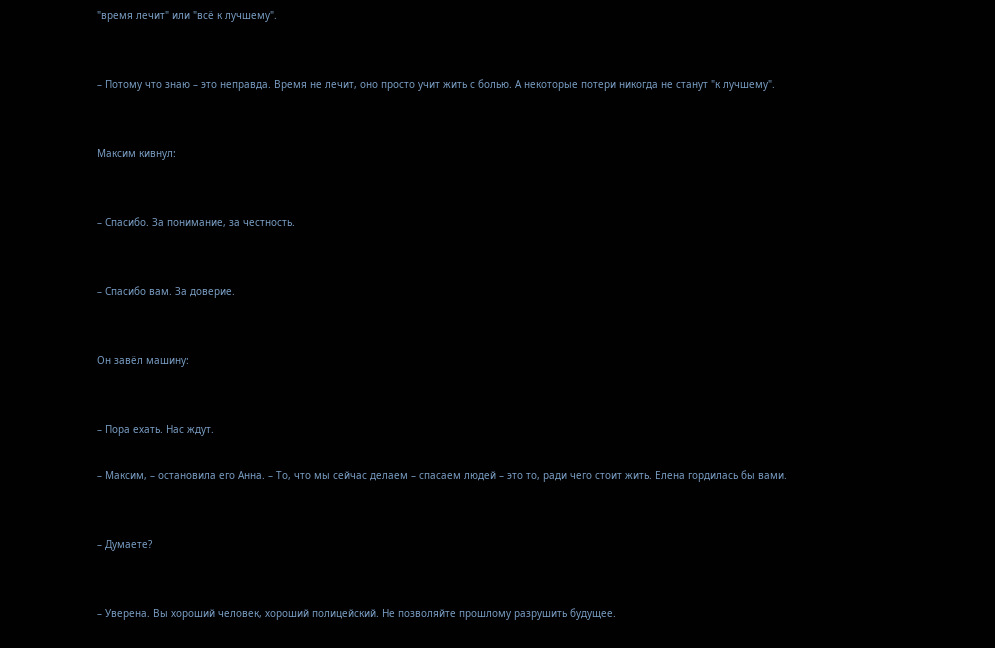"время лечит" или "всё к лучшему".


– Потому что знаю – это неправда. Время не лечит, оно просто учит жить с болью. А некоторые потери никогда не станут "к лучшему".


Максим кивнул:


– Спасибо. За понимание, за честность.


– Спасибо вам. За доверие.


Он завёл машину:


– Пора ехать. Нас ждут.

– Максим, – остановила его Анна. – То, что мы сейчас делаем – спасаем людей – это то, ради чего стоит жить. Елена гордилась бы вами.


– Думаете?


– Уверена. Вы хороший человек, хороший полицейский. Не позволяйте прошлому разрушить будущее.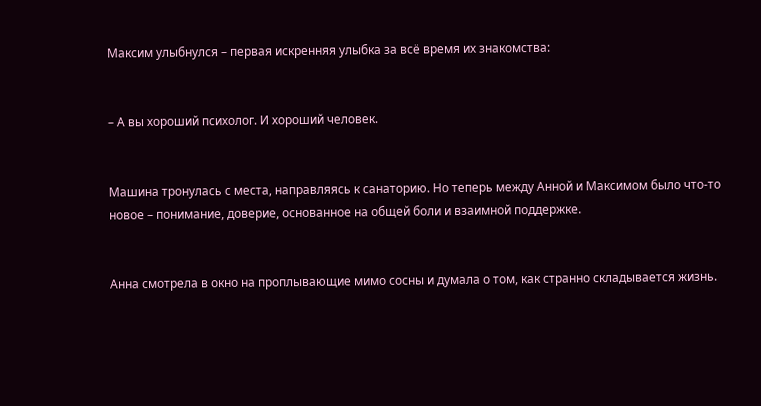Максим улыбнулся – первая искренняя улыбка за всё время их знакомства:


– А вы хороший психолог. И хороший человек.


Машина тронулась с места, направляясь к санаторию. Но теперь между Анной и Максимом было что-то новое – понимание, доверие, основанное на общей боли и взаимной поддержке.


Анна смотрела в окно на проплывающие мимо сосны и думала о том, как странно складывается жизнь.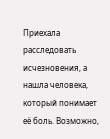Приехала расследовать исчезновения, а нашла человека, который понимает её боль. Возможно,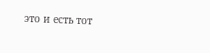это и есть тот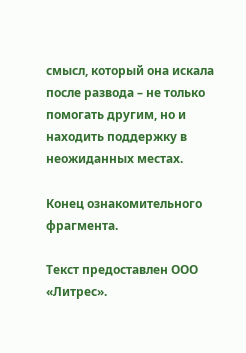смысл, который она искала после развода – не только помогать другим, но и находить поддержку в неожиданных местах.

Конец ознакомительного фрагмента.

Текст предоставлен ООО «Литрес».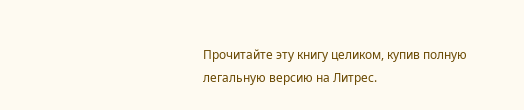Прочитайте эту книгу целиком, купив полную легальную версию на Литрес.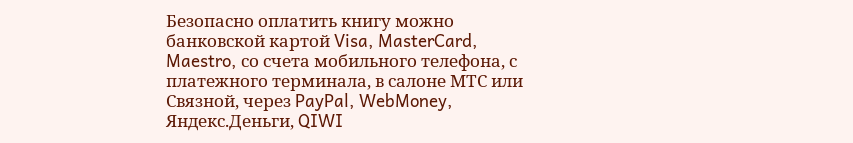Безопасно оплатить книгу можно банковской картой Visa, MasterCard, Maestro, со счета мобильного телефона, с платежного терминала, в салоне МТС или Связной, через PayPal, WebMoney, Яндекс.Деньги, QIWI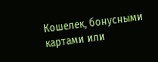Кошелек, бонусными картами или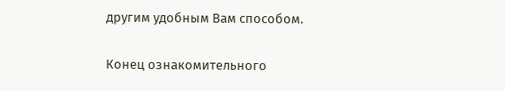другим удобным Вам способом.

Конец ознакомительного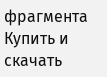фрагмента
Купить и скачать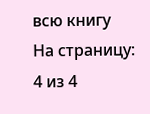всю книгу
На страницу:
4 из 4